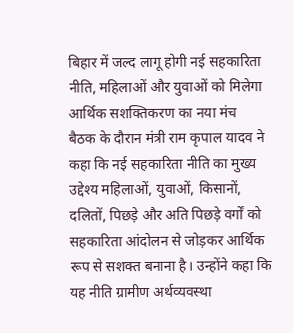बिहार में जल्द लागू होगी नई सहकारिता नीति, महिलाओं और युवाओं को मिलेगा आर्थिक सशक्तिकरण का नया मंच
बैठक के दौरान मंत्री राम कृपाल यादव ने कहा कि नई सहकारिता नीति का मुख्य उद्देश्य महिलाओं, युवाओं, किसानों, दलितों, पिछड़े और अति पिछड़े वर्गों को सहकारिता आंदोलन से जोड़कर आर्थिक रूप से सशक्त बनाना है। उन्होंने कहा कि यह नीति ग्रामीण अर्थव्यवस्था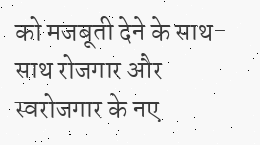को मजबूती देने के साथ-साथ रोजगार और स्वरोजगार के नए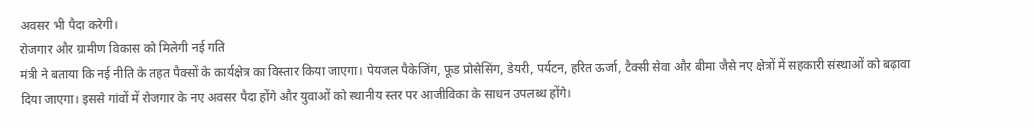अवसर भी पैदा करेगी।
रोजगार और ग्रामीण विकास को मिलेगी नई गति
मंत्री ने बताया कि नई नीति के तहत पैक्सों के कार्यक्षेत्र का विस्तार किया जाएगा। पेयजल पैकेजिंग, फूड प्रोसेसिंग, डेयरी, पर्यटन, हरित ऊर्जा, टैक्सी सेवा और बीमा जैसे नए क्षेत्रों में सहकारी संस्थाओं को बढ़ावा दिया जाएगा। इससे गांवों में रोजगार के नए अवसर पैदा होंगे और युवाओं को स्थानीय स्तर पर आजीविका के साधन उपलब्ध होंगे।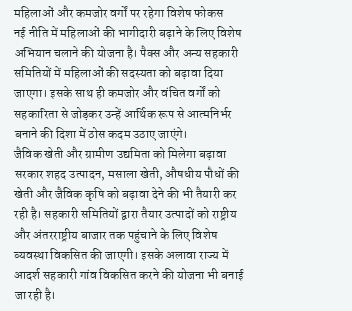महिलाओं और कमजोर वर्गों पर रहेगा विशेष फोकस
नई नीति में महिलाओं की भागीदारी बढ़ाने के लिए विशेष अभियान चलाने की योजना है। पैक्स और अन्य सहकारी समितियों में महिलाओं की सदस्यता को बढ़ावा दिया जाएगा। इसके साथ ही कमजोर और वंचित वर्गों को सहकारिता से जोड़कर उन्हें आर्थिक रूप से आत्मनिर्भर बनाने की दिशा में ठोस कदम उठाए जाएंगे।
जैविक खेती और ग्रामीण उद्यमिता को मिलेगा बढ़ावा
सरकार शहद उत्पादन, मसाला खेती, औषधीय पौधों की खेती और जैविक कृषि को बढ़ावा देने की भी तैयारी कर रही है। सहकारी समितियों द्वारा तैयार उत्पादों को राष्ट्रीय और अंतरराष्ट्रीय बाजार तक पहुंचाने के लिए विशेष व्यवस्था विकसित की जाएगी। इसके अलावा राज्य में आदर्श सहकारी गांव विकसित करने की योजना भी बनाई जा रही है।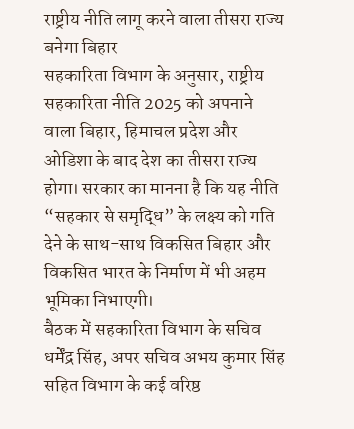राष्ट्रीय नीति लागू करने वाला तीसरा राज्य बनेगा बिहार
सहकारिता विभाग के अनुसार, राष्ट्रीय सहकारिता नीति 2025 को अपनाने वाला बिहार, हिमाचल प्रदेश और ओडिशा के बाद देश का तीसरा राज्य होगा। सरकार का मानना है कि यह नीति “सहकार से समृद्धि” के लक्ष्य को गति देने के साथ-साथ विकसित बिहार और विकसित भारत के निर्माण में भी अहम भूमिका निभाएगी।
बैठक में सहकारिता विभाग के सचिव धर्मेंद्र सिंह, अपर सचिव अभय कुमार सिंह सहित विभाग के कई वरिष्ठ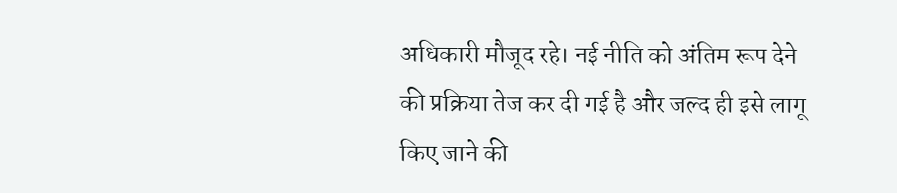अधिकारी मौजूद रहे। नई नीति को अंतिम रूप देने की प्रक्रिया तेज कर दी गई है और जल्द ही इसे लागू किए जाने की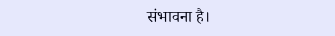संभावना है।